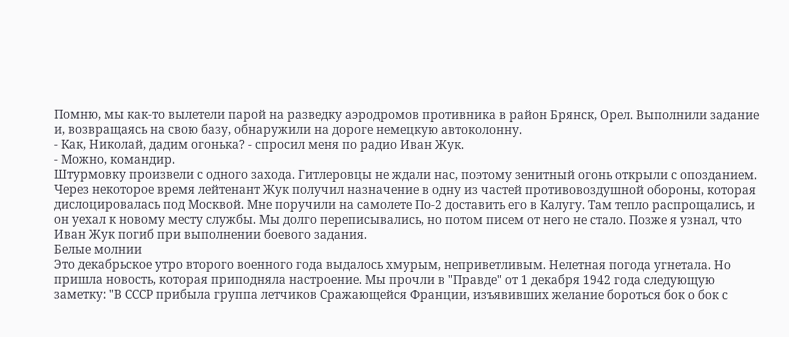Помню, мы как-то вылетели парой на разведку аэродромов противника в район Брянск, Орел. Выполнили задание и, возвращаясь на свою базу, обнаружили на дороге немецкую автоколонну.
- Как, Николай, дадим огонька? - спросил меня по радио Иван Жук.
- Можно, командир.
Штурмовку произвели с одного захода. Гитлеровцы не ждали нас, поэтому зенитный огонь открыли с опозданием.
Через некоторое время лейтенант Жук получил назначение в одну из частей противовоздушной обороны, которая дислоцировалась под Москвой. Мне поручили на самолете По-2 доставить его в Калугу. Там тепло распрощались, и он уехал к новому месту службы. Мы долго переписывались, но потом писем от него не стало. Позже я узнал, что Иван Жук погиб при выполнении боевого задания.
Белые молнии
Это декабрьское утро второго военного года выдалось хмурым, неприветливым. Нелетная погода угнетала. Но пришла новость, которая приподняла настроение. Мы прочли в "Правде" от 1 декабря 1942 года следующую заметку: "В СССР прибыла группа летчиков Сражающейся Франции, изъявивших желание бороться бок о бок с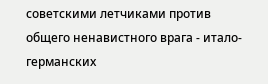советскими летчиками против общего ненавистного врага - итало-германских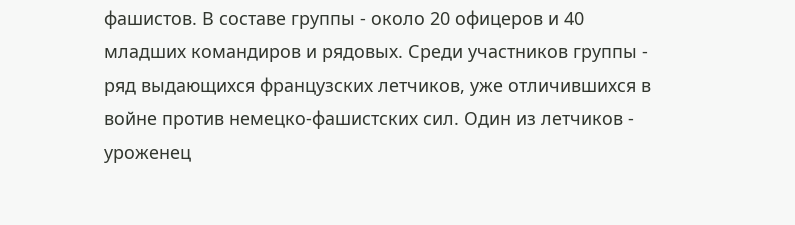фашистов. В составе группы - около 20 офицеров и 40 младших командиров и рядовых. Среди участников группы - ряд выдающихся французских летчиков, уже отличившихся в войне против немецко-фашистских сил. Один из летчиков - уроженец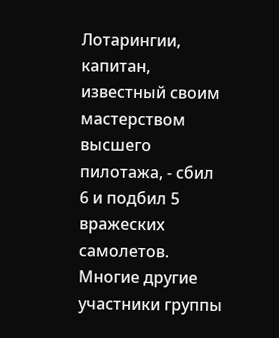Лотарингии, капитан, известный своим мастерством высшего пилотажа, - сбил 6 и подбил 5 вражеских самолетов. Многие другие участники группы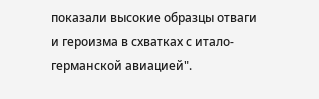показали высокие образцы отваги и героизма в схватках с итало-германской авиацией".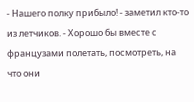- Нашего полку прибыло! - заметил кто-то из летчиков. - Хорошо бы вместе с французами полетать, посмотреть, на что они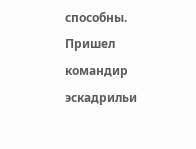способны.
Пришел командир эскадрильи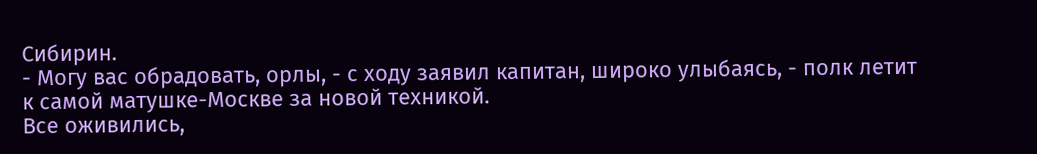Сибирин.
- Могу вас обрадовать, орлы, - с ходу заявил капитан, широко улыбаясь, - полк летит к самой матушке-Москве за новой техникой.
Все оживились,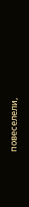повеселели,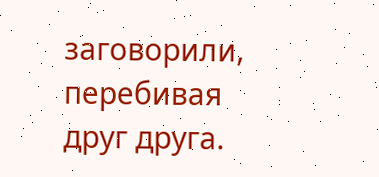заговорили, перебивая друг друга.